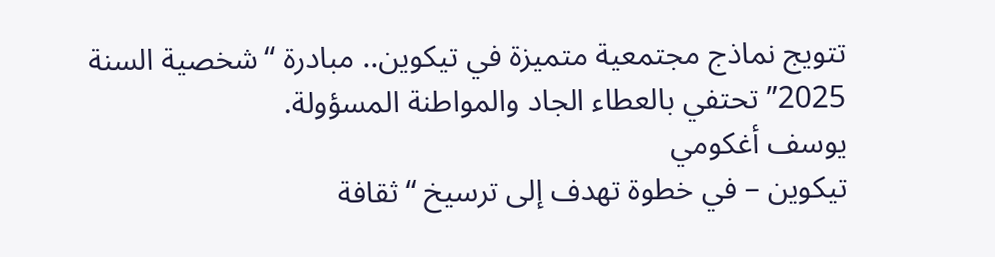تتويج نماذج مجتمعية متميزة في تيكوين.. مبادرة “شخصية السنة 2025” تحتفي بالعطاء الجاد والمواطنة المسؤولة.
يوسف أغكومي
تيكوين – في خطوة تهدف إلى ترسيخ “ثقافة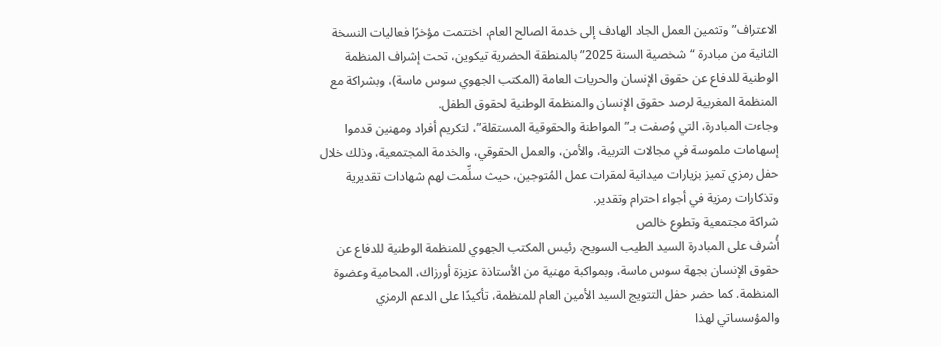الاعتراف” وتثمين العمل الجاد الهادف إلى خدمة الصالح العام، اختتمت مؤخرًا فعاليات النسخة الثانية من مبادرة “شخصية السنة 2025” بالمنطقة الحضرية تيكوين، تحت إشراف المنظمة الوطنية للدفاع عن حقوق الإنسان والحريات العامة (المكتب الجهوي سوس ماسة)، وبشراكة مع المنظمة المغربية لرصد حقوق الإنسان والمنظمة الوطنية لحقوق الطفل.
وجاءت المبادرة، التي وُصفت بـ”المواطنة والحقوقية المستقلة”، لتكريم أفراد ومهنين قدموا إسهامات ملموسة في مجالات التربية، والأمن، والعمل الحقوقي، والخدمة المجتمعية، وذلك خلال حفل رمزي تميز بزيارات ميدانية لمقرات عمل المُتوجين، حيث سلِّمت لهم شهادات تقديرية وتذكارات رمزية في أجواء احترام وتقدير.
شراكة مجتمعية وتطوع خالص
أُشرف على المبادرة السيد الطيب السويح، رئيس المكتب الجهوي للمنظمة الوطنية للدفاع عن حقوق الإنسان بجهة سوس ماسة، وبمواكبة مهنية من الأستاذة عزيزة أورزاك، المحامية وعضوة المنظمة. كما حضر حفل التتويج السيد الأمين العام للمنظمة، تأكيدًا على الدعم الرمزي والمؤسساتي لهذا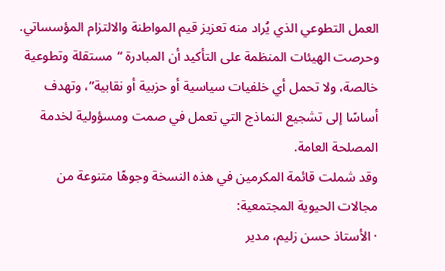العمل التطوعي الذي يُراد منه تعزيز قيم المواطنة والالتزام المؤسساتي.
وحرصت الهيئات المنظمة على التأكيد أن المبادرة “مستقلة وتطوعية خالصة، ولا تحمل أي خلفيات سياسية أو حزبية أو نقابية”، وتهدف أساسًا إلى تشجيع النماذج التي تعمل في صمت ومسؤولية لخدمة المصلحة العامة.
وقد شملت قائمة المكرمين في هذه النسخة وجوهًا متنوعة من مجالات الحيوية المجتمعية:
· الأستاذ حسن زليم، مدير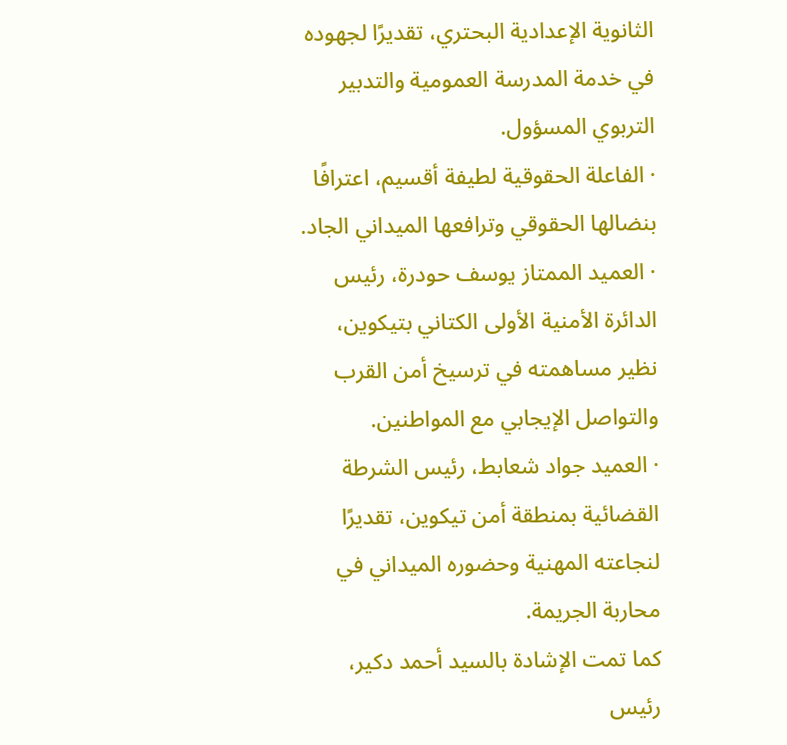الثانوية الإعدادية البحتري، تقديرًا لجهوده في خدمة المدرسة العمومية والتدبير التربوي المسؤول.
· الفاعلة الحقوقية لطيفة أقسيم، اعترافًا بنضالها الحقوقي وترافعها الميداني الجاد.
· العميد الممتاز يوسف حودرة، رئيس الدائرة الأمنية الأولى الكتاني بتيكوين، نظير مساهمته في ترسيخ أمن القرب والتواصل الإيجابي مع المواطنين.
· العميد جواد شعابط، رئيس الشرطة القضائية بمنطقة أمن تيكوين، تقديرًا لنجاعته المهنية وحضوره الميداني في محاربة الجريمة.
كما تمت الإشادة بالسيد أحمد دكير، رئيس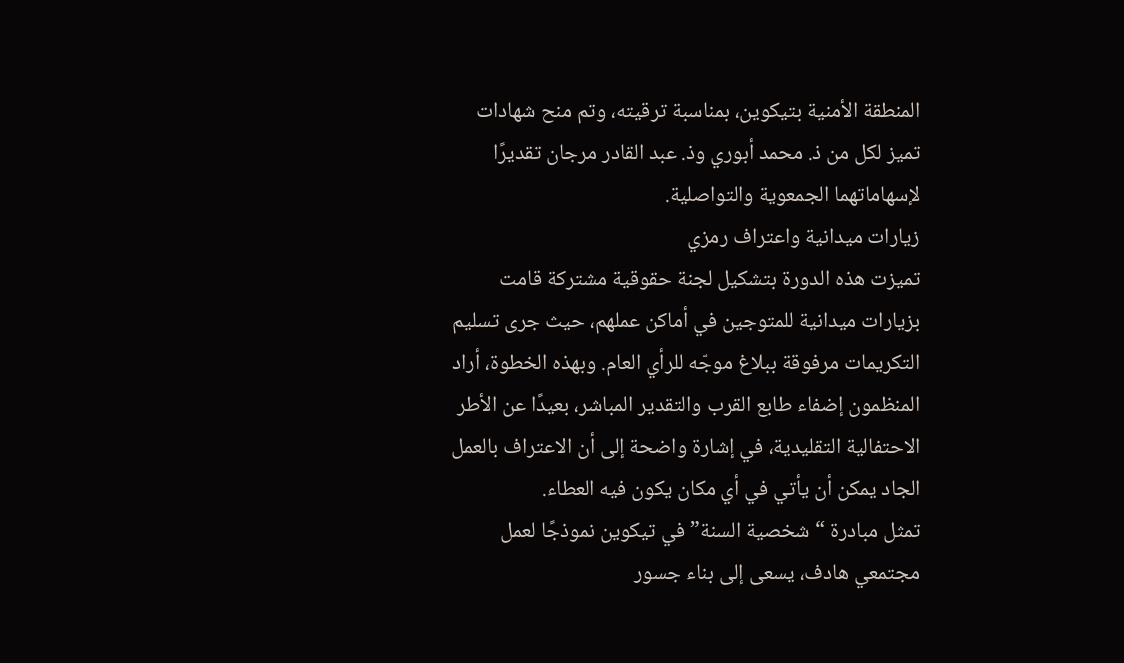المنطقة الأمنية بتيكوين، بمناسبة ترقيته، وتم منح شهادات تميز لكل من ذ. محمد أبوري وذ. عبد القادر مرجان تقديرًا لإسهاماتهما الجمعوية والتواصلية.
زيارات ميدانية واعتراف رمزي
تميزت هذه الدورة بتشكيل لجنة حقوقية مشتركة قامت بزيارات ميدانية للمتوجين في أماكن عملهم، حيث جرى تسليم التكريمات مرفوقة ببلاغ موجّه للرأي العام. وبهذه الخطوة، أراد المنظمون إضفاء طابع القرب والتقدير المباشر، بعيدًا عن الأطر الاحتفالية التقليدية، في إشارة واضحة إلى أن الاعتراف بالعمل الجاد يمكن أن يأتي في أي مكان يكون فيه العطاء.
تمثل مبادرة “شخصية السنة” في تيكوين نموذجًا لعمل مجتمعي هادف، يسعى إلى بناء جسور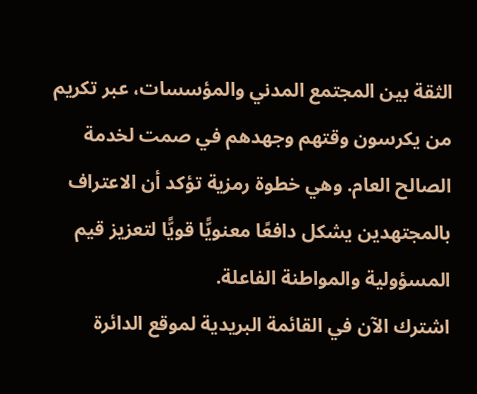الثقة بين المجتمع المدني والمؤسسات، عبر تكريم من يكرسون وقتهم وجهدهم في صمت لخدمة الصالح العام. وهي خطوة رمزية تؤكد أن الاعتراف بالمجتهدين يشكل دافعًا معنويًّا قويًّا لتعزيز قيم المسؤولية والمواطنة الفاعلة.
اشترك الآن في القائمة البريدية لموقع الدائرة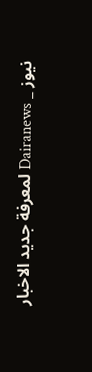نيوز _ Dairanews لمعرفة جديد الاخبار